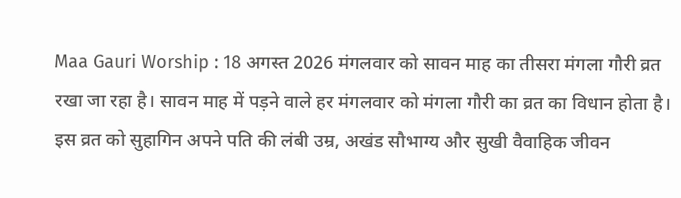Maa Gauri Worship : 18 अगस्त 2026 मंगलवार को सावन माह का तीसरा मंगला गौरी व्रत रखा जा रहा है। सावन माह में पड़ने वाले हर मंगलवार को मंगला गौरी का व्रत का विधान होता है। इस व्रत को सुहागिन अपने पति की लंबी उम्र, अखंड सौभाग्य और सुखी वैवाहिक जीवन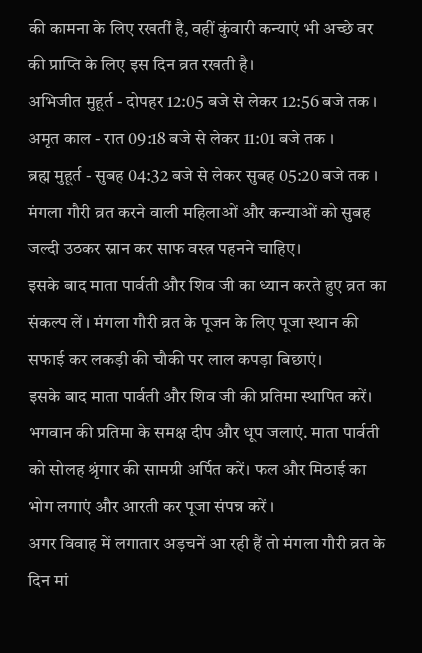की कामना के लिए रखतीं है, वहीं कुंवारी कन्याएं भी अच्छे वर की प्राप्ति के लिए इस दिन व्रत रखती है।
अभिजीत मुहूर्त - दोपहर 12:05 बजे से लेकर 12:56 बजे तक ।
अमृत काल - रात 09:18 बजे से लेकर 11:01 बजे तक ।
ब्रह्म मुहूर्त - सुबह 04:32 बजे से लेकर सुबह 05:20 बजे तक ।
मंगला गौरी व्रत करने वाली महिलाओं और कन्याओं को सुबह जल्दी उठकर स्नान कर साफ वस्त्र पहनने चाहिए।
इसके बाद माता पार्वती और शिव जी का ध्यान करते हुए व्रत का संकल्प लें । मंगला गौरी व्रत के पूजन के लिए पूजा स्थान की सफाई कर लकड़ी की चौकी पर लाल कपड़ा बिछाएं।
इसके बाद माता पार्वती और शिव जी की प्रतिमा स्थापित करें। भगवान की प्रतिमा के समक्ष दीप और धूप जलाएं. माता पार्वती को सोलह श्रृंगार की सामग्री अर्पित करें। फल और मिठाई का भोग लगाएं और आरती कर पूजा संपन्न करें ।
अगर विवाह में लगातार अड़चनें आ रही हैं तो मंगला गौरी व्रत के दिन मां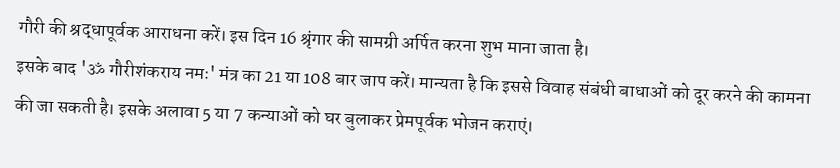गौरी की श्रद्धापूर्वक आराधना करें। इस दिन 16 श्रृंगार की सामग्री अर्पित करना शुभ माना जाता है।
इसके बाद 'ॐ गौरीशंकराय नमः' मंत्र का 21 या 108 बार जाप करें। मान्यता है कि इससे विवाह संबंधी बाधाओं को दूर करने की कामना की जा सकती है। इसके अलावा 5 या 7 कन्याओं को घर बुलाकर प्रेमपूर्वक भोजन कराएं।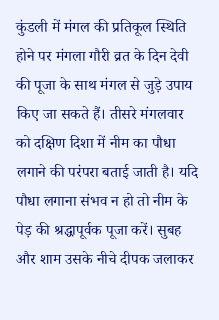कुंडली में मंगल की प्रतिकूल स्थिति होने पर मंगला गौरी व्रत के दिन देवी की पूजा के साथ मंगल से जुड़े उपाय किए जा सकते हैं। तीसरे मंगलवार को दक्षिण दिशा में नीम का पौधा लगाने की परंपरा बताई जाती है। यदि पौधा लगाना संभव न हो तो नीम के पेड़ की श्रद्धापूर्वक पूजा करें। सुबह और शाम उसके नीचे दीपक जलाकर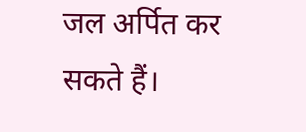जल अर्पित कर सकते हैं।